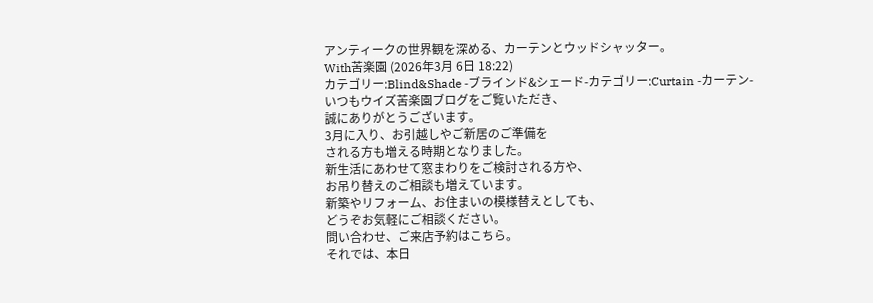アンティークの世界観を深める、カーテンとウッドシャッター。
With苦楽園 (2026年3月 6日 18:22)
カテゴリー:Blind&Shade -ブラインド&シェード-カテゴリー:Curtain -カーテン-
いつもウイズ苦楽園ブログをご覧いただき、
誠にありがとうございます。
3月に入り、お引越しやご新居のご準備を
される方も増える時期となりました。
新生活にあわせて窓まわりをご検討される方や、
お吊り替えのご相談も増えています。
新築やリフォーム、お住まいの模様替えとしても、
どうぞお気軽にご相談ください。
問い合わせ、ご来店予約はこちら。
それでは、本日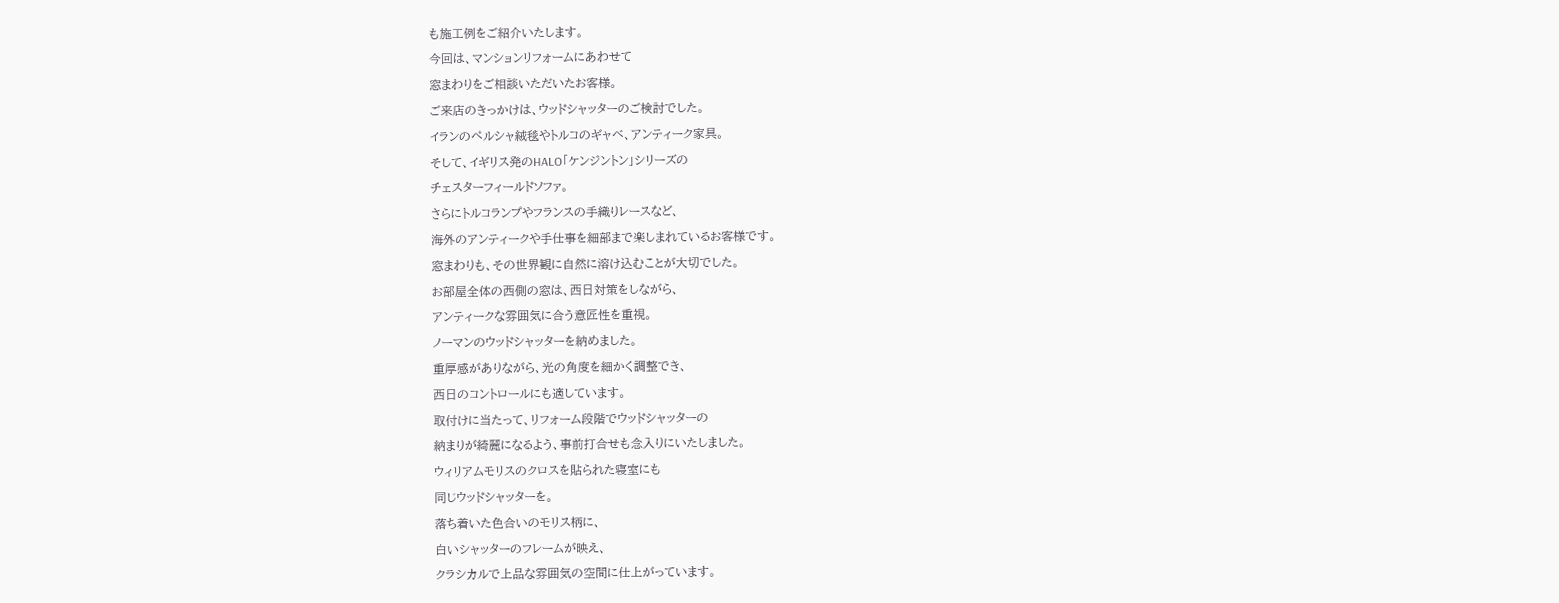も施工例をご紹介いたします。
今回は、マンションリフォームにあわせて
窓まわりをご相談いただいたお客様。
ご来店のきっかけは、ウッドシャッターのご検討でした。
イランのペルシャ絨毯やトルコのギャベ、アンティーク家具。
そして、イギリス発のHALO「ケンジントン」シリーズの
チェスターフィールドソファ。
さらにトルコランプやフランスの手織りレースなど、
海外のアンティークや手仕事を細部まで楽しまれているお客様です。
窓まわりも、その世界観に自然に溶け込むことが大切でした。
お部屋全体の西側の窓は、西日対策をしながら、
アンティークな雰囲気に合う意匠性を重視。
ノーマンのウッドシャッターを納めました。
重厚感がありながら、光の角度を細かく調整でき、
西日のコントロールにも適しています。
取付けに当たって、リフォーム段階でウッドシャッターの
納まりが綺麗になるよう、事前打合せも念入りにいたしました。
ウィリアムモリスのクロスを貼られた寝室にも
同じウッドシャッターを。
落ち着いた色合いのモリス柄に、
白いシャッターのフレームが映え、
クラシカルで上品な雰囲気の空間に仕上がっています。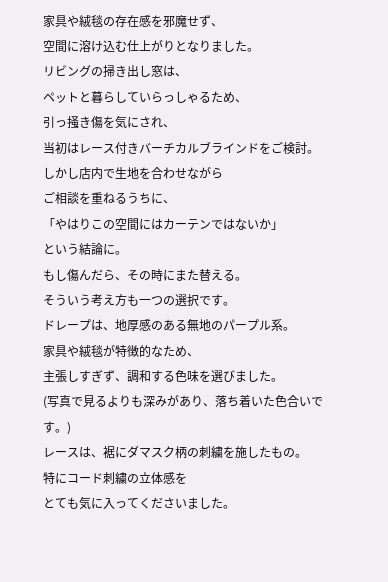家具や絨毯の存在感を邪魔せず、
空間に溶け込む仕上がりとなりました。
リビングの掃き出し窓は、
ペットと暮らしていらっしゃるため、
引っ掻き傷を気にされ、
当初はレース付きバーチカルブラインドをご検討。
しかし店内で生地を合わせながら
ご相談を重ねるうちに、
「やはりこの空間にはカーテンではないか」
という結論に。
もし傷んだら、その時にまた替える。
そういう考え方も一つの選択です。
ドレープは、地厚感のある無地のパープル系。
家具や絨毯が特徴的なため、
主張しすぎず、調和する色味を選びました。
(写真で見るよりも深みがあり、落ち着いた色合いです。)
レースは、裾にダマスク柄の刺繍を施したもの。
特にコード刺繍の立体感を
とても気に入ってくださいました。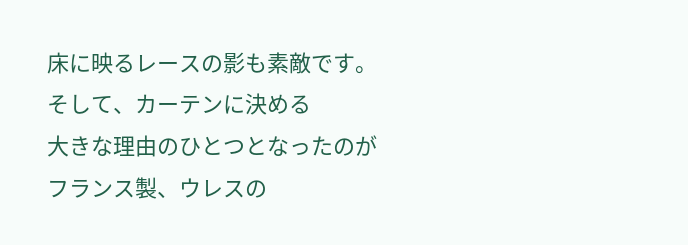床に映るレースの影も素敵です。
そして、カーテンに決める
大きな理由のひとつとなったのが
フランス製、ウレスの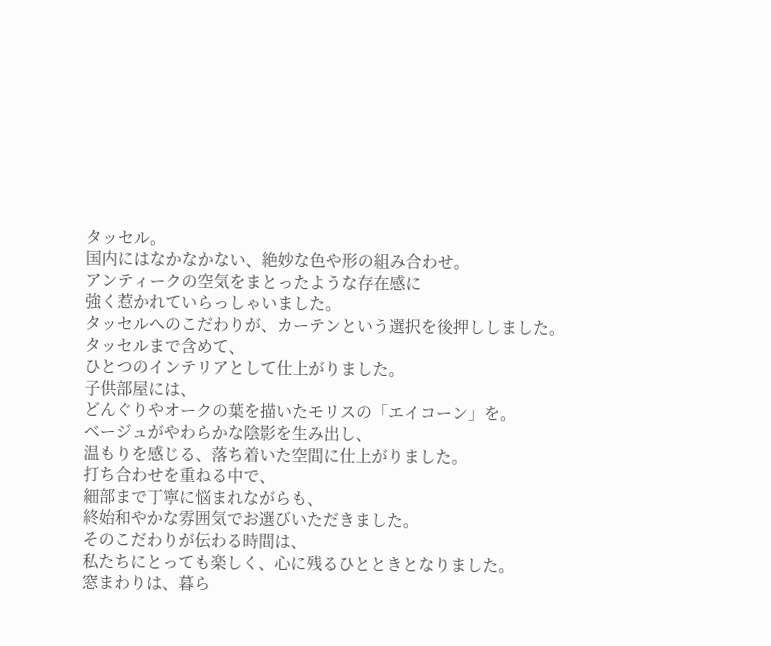タッセル。
国内にはなかなかない、絶妙な色や形の組み合わせ。
アンティークの空気をまとったような存在感に
強く惹かれていらっしゃいました。
タッセルへのこだわりが、カーテンという選択を後押ししました。
タッセルまで含めて、
ひとつのインテリアとして仕上がりました。
子供部屋には、
どんぐりやオークの葉を描いたモリスの「エイコーン」を。
ベージュがやわらかな陰影を生み出し、
温もりを感じる、落ち着いた空間に仕上がりました。
打ち合わせを重ねる中で、
細部まで丁寧に悩まれながらも、
終始和やかな雰囲気でお選びいただきました。
そのこだわりが伝わる時間は、
私たちにとっても楽しく、心に残るひとときとなりました。
窓まわりは、暮ら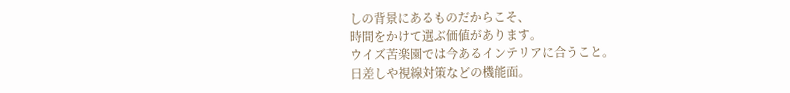しの背景にあるものだからこそ、
時間をかけて選ぶ価値があります。
ウイズ苦楽園では今あるインテリアに合うこと。
日差しや視線対策などの機能面。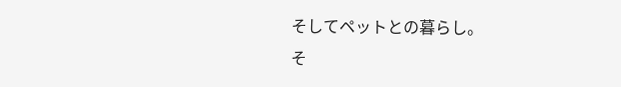そしてペットとの暮らし。
そ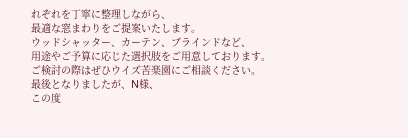れぞれを丁寧に整理しながら、
最適な窓まわりをご提案いたします。
ウッドシャッター、カーテン、ブラインドなど、
用途やご予算に応じた選択肢をご用意しております。
ご検討の際はぜひウイズ苦楽園にご相談ください。
最後となりましたが、N様、
この度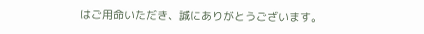はご用命いただき、誠にありがとうございます。